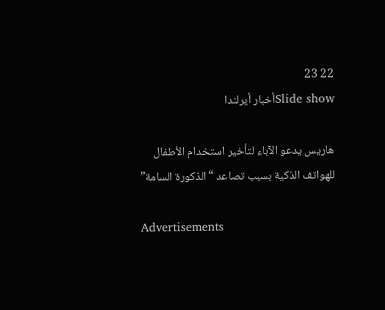22 23
Slide showأخبار أيرلندا

هاريس يدعو الآباء لتأخير استخدام الأطفال للهواتف الذكية بسبب تصاعد “الذكورة السامة”

Advertisements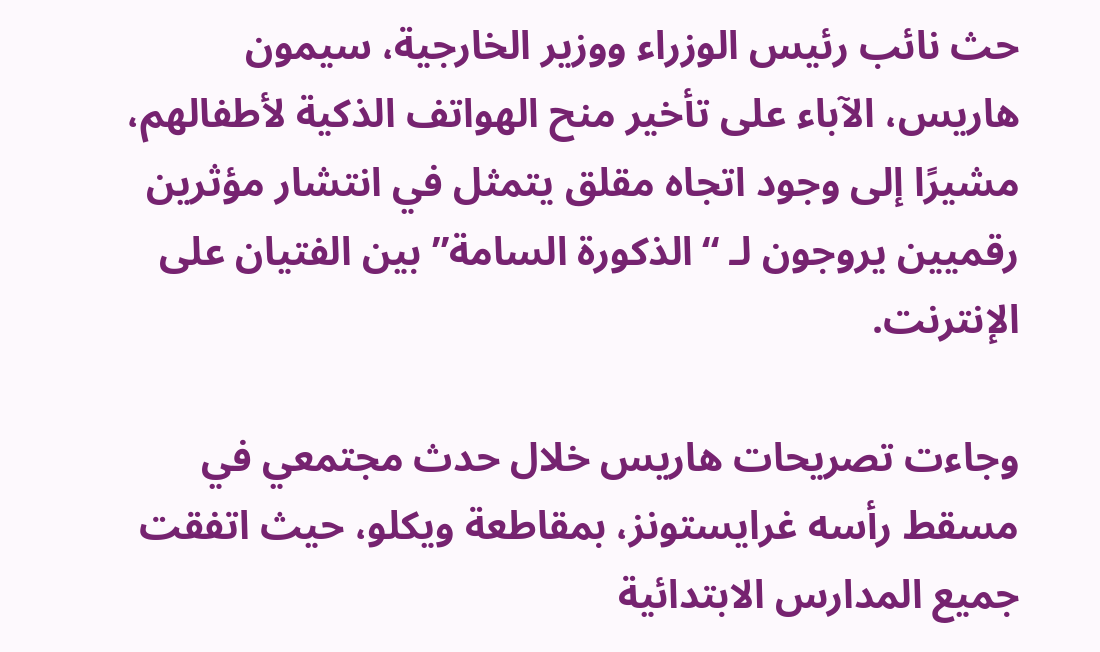حث نائب رئيس الوزراء ووزير الخارجية، سيمون هاريس، الآباء على تأخير منح الهواتف الذكية لأطفالهم، مشيرًا إلى وجود اتجاه مقلق يتمثل في انتشار مؤثرين رقميين يروجون لـ “الذكورة السامة” بين الفتيان على الإنترنت.

وجاءت تصريحات هاريس خلال حدث مجتمعي في مسقط رأسه غرايستونز، بمقاطعة ويكلو، حيث اتفقت جميع المدارس الابتدائية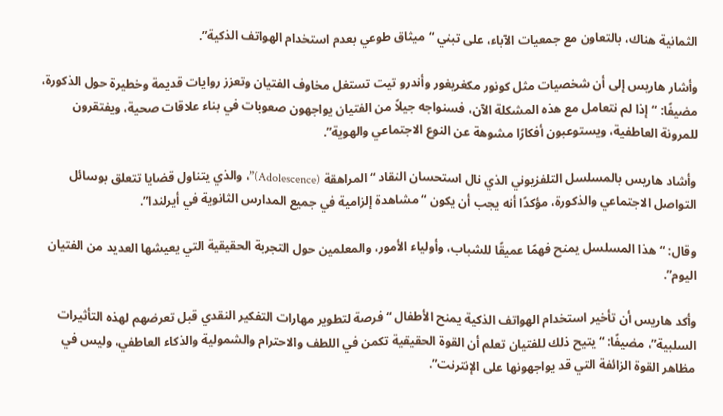الثمانية هناك، بالتعاون مع جمعيات الآباء، على تبني “ميثاق طوعي بعدم استخدام الهواتف الذكية”.

وأشار هاريس إلى أن شخصيات مثل كونور مكغريغور وأندرو تيت تستغل مخاوف الفتيان وتعزز روايات قديمة وخطيرة حول الذكورة، مضيفًا: “إذا لم نتعامل مع هذه المشكلة الآن، فسنواجه جيلاً من الفتيان يواجهون صعوبات في بناء علاقات صحية، ويفتقرون للمرونة العاطفية، ويستوعبون أفكارًا مشوهة عن النوع الاجتماعي والهوية”.

وأشاد هاريس بالمسلسل التلفزيوني الذي نال استحسان النقاد “المراهقة (Adolescence)”، والذي يتناول قضايا تتعلق بوسائل التواصل الاجتماعي والذكورة، مؤكدًا أنه يجب أن يكون “مشاهدة إلزامية في جميع المدارس الثانوية في أيرلندا”.

وقال: “هذا المسلسل يمنح فهمًا عميقًا للشباب، وأولياء الأمور، والمعلمين حول التجربة الحقيقية التي يعيشها العديد من الفتيان اليوم”.

وأكد هاريس أن تأخير استخدام الهواتف الذكية يمنح الأطفال “فرصة لتطوير مهارات التفكير النقدي قبل تعرضهم لهذه التأثيرات السلبية”، مضيفًا: “يتيح ذلك للفتيان تعلم أن القوة الحقيقية تكمن في اللطف والاحترام والشمولية والذكاء العاطفي، وليس في مظاهر القوة الزائفة التي قد يواجهونها على الإنترنت”.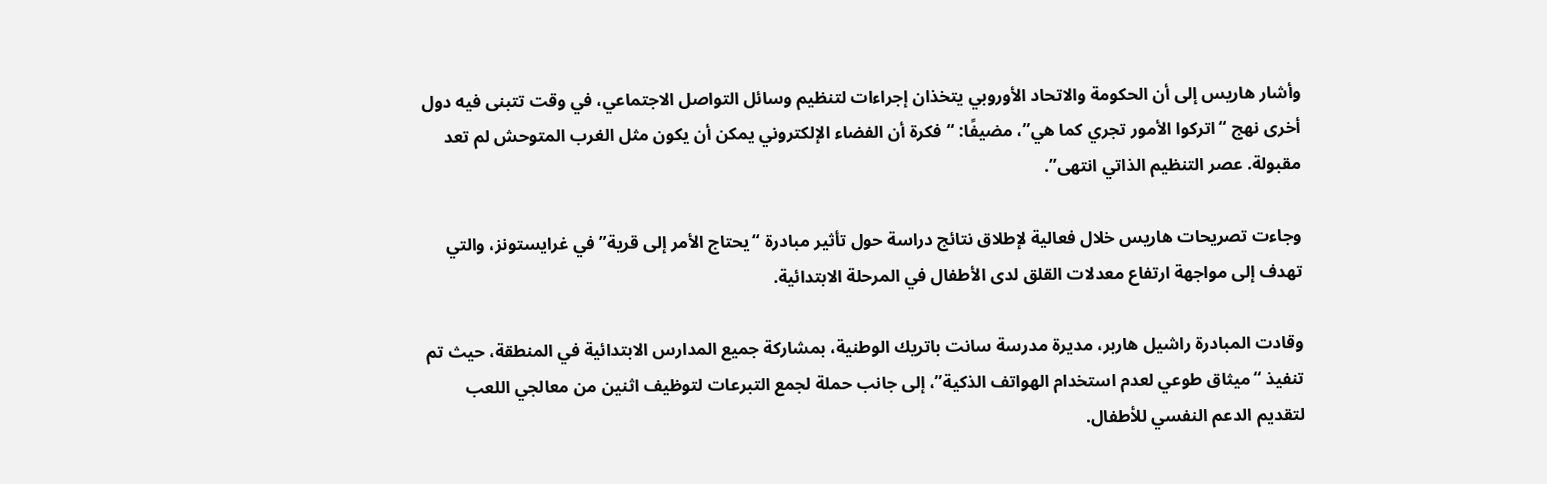وأشار هاريس إلى أن الحكومة والاتحاد الأوروبي يتخذان إجراءات لتنظيم وسائل التواصل الاجتماعي، في وقت تتبنى فيه دول أخرى نهج “اتركوا الأمور تجري كما هي”، مضيفًا: “فكرة أن الفضاء الإلكتروني يمكن أن يكون مثل الغرب المتوحش لم تعد مقبولة. عصر التنظيم الذاتي انتهى”.

وجاءت تصريحات هاريس خلال فعالية لإطلاق نتائج دراسة حول تأثير مبادرة “يحتاج الأمر إلى قرية” في غرايستونز، والتي تهدف إلى مواجهة ارتفاع معدلات القلق لدى الأطفال في المرحلة الابتدائية.

وقادت المبادرة راشيل هاربر، مديرة مدرسة سانت باتريك الوطنية، بمشاركة جميع المدارس الابتدائية في المنطقة، حيث تم تنفيذ “ميثاق طوعي لعدم استخدام الهواتف الذكية”، إلى جانب حملة لجمع التبرعات لتوظيف اثنين من معالجي اللعب لتقديم الدعم النفسي للأطفال.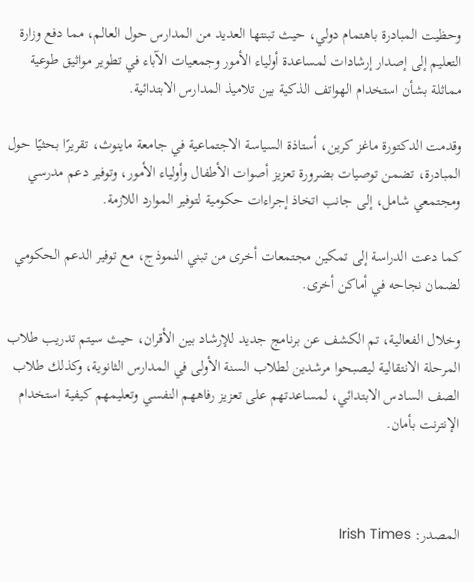وحظيت المبادرة باهتمام دولي، حيث تبنتها العديد من المدارس حول العالم، مما دفع وزارة التعليم إلى إصدار إرشادات لمساعدة أولياء الأمور وجمعيات الآباء في تطوير مواثيق طوعية مماثلة بشأن استخدام الهواتف الذكية بين تلاميذ المدارس الابتدائية.

وقدمت الدكتورة ماغز كرين، أستاذة السياسة الاجتماعية في جامعة ماينوث، تقريرًا بحثيًا حول المبادرة، تضمن توصيات بضرورة تعزيز أصوات الأطفال وأولياء الأمور، وتوفير دعم مدرسي ومجتمعي شامل، إلى جانب اتخاذ إجراءات حكومية لتوفير الموارد اللازمة.

كما دعت الدراسة إلى تمكين مجتمعات أخرى من تبني النموذج، مع توفير الدعم الحكومي لضمان نجاحه في أماكن أخرى.

وخلال الفعالية، تم الكشف عن برنامج جديد للإرشاد بين الأقران، حيث سيتم تدريب طلاب المرحلة الانتقالية ليصبحوا مرشدين لطلاب السنة الأولى في المدارس الثانوية، وكذلك طلاب الصف السادس الابتدائي، لمساعدتهم على تعزيز رفاههم النفسي وتعليمهم كيفية استخدام الإنترنت بأمان.



المصدر: Irish Times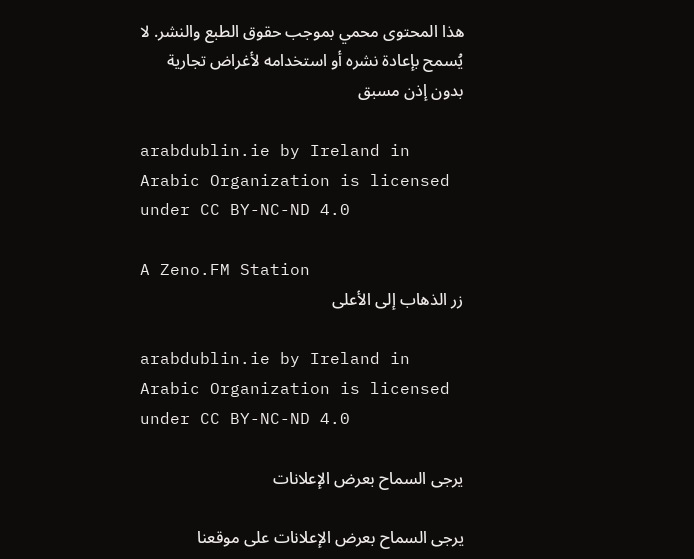هذا المحتوى محمي بموجب حقوق الطبع والنشر. لا يُسمح بإعادة نشره أو استخدامه لأغراض تجارية بدون إذن مسبق

arabdublin.ie by Ireland in Arabic Organization is licensed under CC BY-NC-ND 4.0

A Zeno.FM Station
زر الذهاب إلى الأعلى

arabdublin.ie by Ireland in Arabic Organization is licensed under CC BY-NC-ND 4.0

يرجى السماح بعرض الإعلانات

يرجى السماح بعرض الإعلانات على موقعنا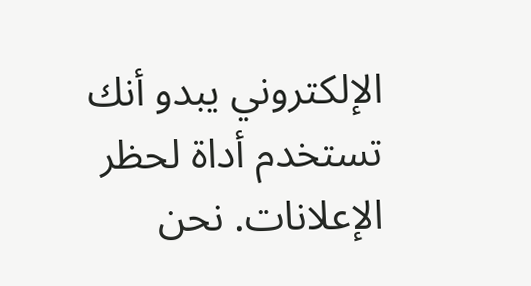الإلكتروني يبدو أنك تستخدم أداة لحظر الإعلانات. نحن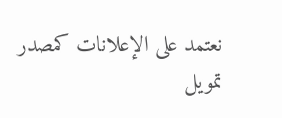نعتمد على الإعلانات كمصدر تمويل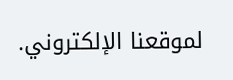لموقعنا الإلكتروني.